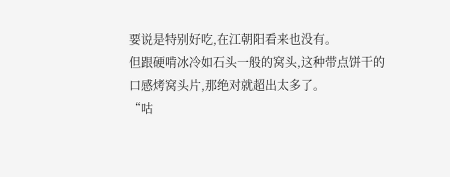要说是特别好吃,在江朝阳看来也没有。
但跟硬啃冰冷如石头一般的窝头,这种带点饼干的口感烤窝头片,那绝对就超出太多了。
“咕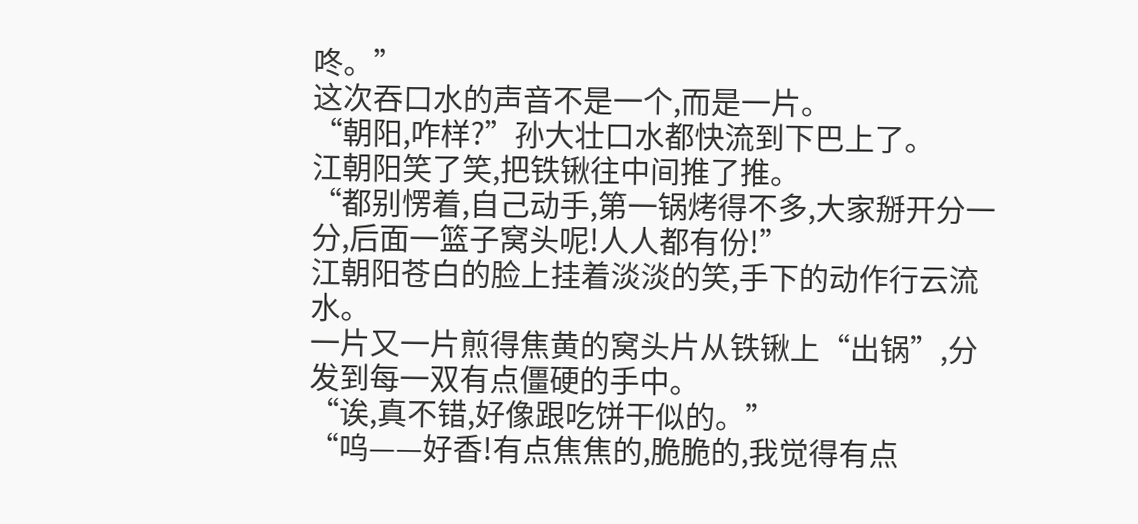咚。”
这次吞口水的声音不是一个,而是一片。
“朝阳,咋样?”孙大壮口水都快流到下巴上了。
江朝阳笑了笑,把铁锹往中间推了推。
“都别愣着,自己动手,第一锅烤得不多,大家掰开分一分,后面一篮子窝头呢!人人都有份!”
江朝阳苍白的脸上挂着淡淡的笑,手下的动作行云流水。
一片又一片煎得焦黄的窝头片从铁锹上“出锅”,分发到每一双有点僵硬的手中。
“诶,真不错,好像跟吃饼干似的。”
“呜——好香!有点焦焦的,脆脆的,我觉得有点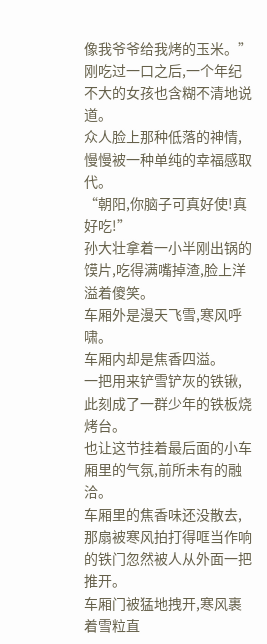像我爷爷给我烤的玉米。”
刚吃过一口之后,一个年纪不大的女孩也含糊不清地说道。
众人脸上那种低落的神情,慢慢被一种单纯的幸福感取代。
“朝阳,你脑子可真好使!真好吃!”
孙大壮拿着一小半刚出锅的馍片,吃得满嘴掉渣,脸上洋溢着傻笑。
车厢外是漫天飞雪,寒风呼啸。
车厢内却是焦香四溢。
一把用来铲雪铲灰的铁锹,此刻成了一群少年的铁板烧烤台。
也让这节挂着最后面的小车厢里的气氛,前所未有的融洽。
车厢里的焦香味还没散去,那扇被寒风拍打得哐当作响的铁门忽然被人从外面一把推开。
车厢门被猛地拽开,寒风裹着雪粒直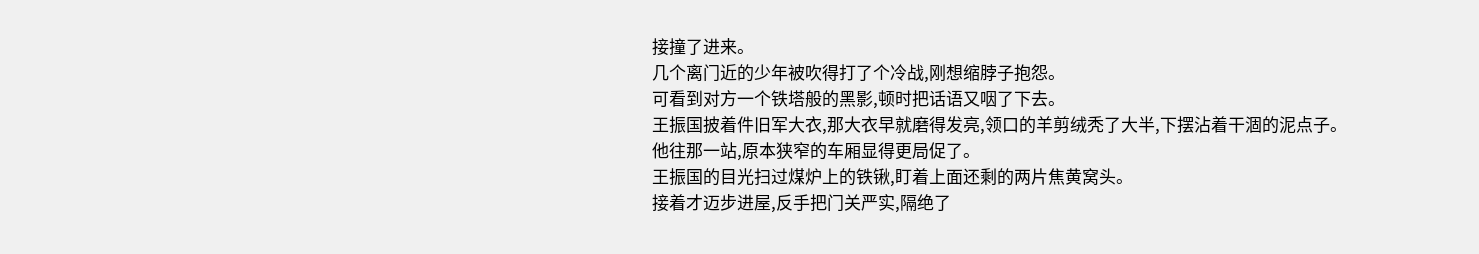接撞了进来。
几个离门近的少年被吹得打了个冷战,刚想缩脖子抱怨。
可看到对方一个铁塔般的黑影,顿时把话语又咽了下去。
王振国披着件旧军大衣,那大衣早就磨得发亮,领口的羊剪绒秃了大半,下摆沾着干涸的泥点子。
他往那一站,原本狭窄的车厢显得更局促了。
王振国的目光扫过煤炉上的铁锹,盯着上面还剩的两片焦黄窝头。
接着才迈步进屋,反手把门关严实,隔绝了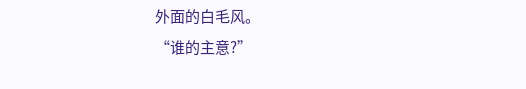外面的白毛风。
“谁的主意?”